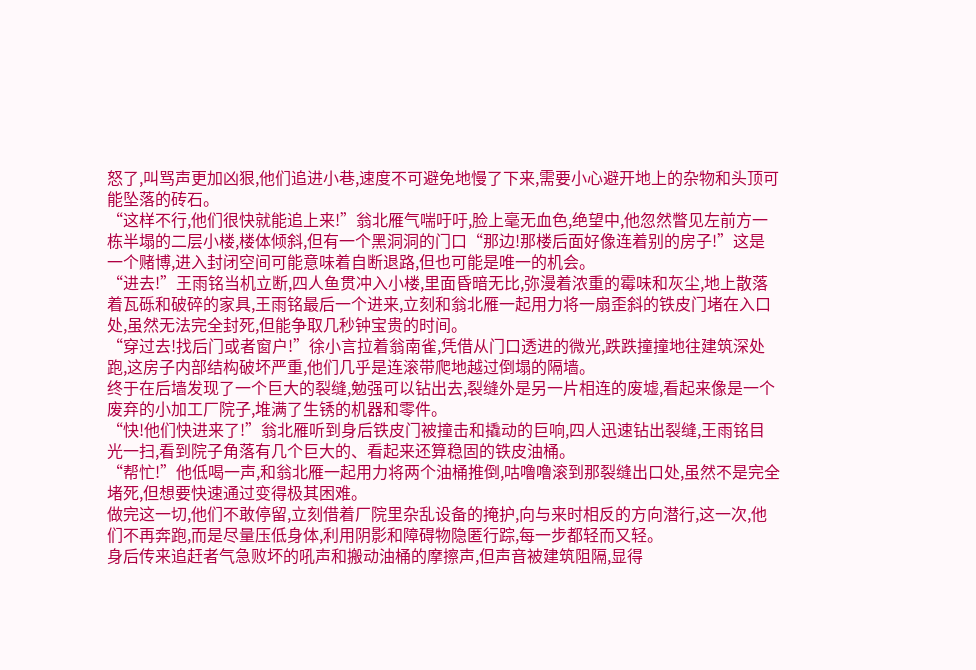怒了,叫骂声更加凶狠,他们追进小巷,速度不可避免地慢了下来,需要小心避开地上的杂物和头顶可能坠落的砖石。
“这样不行,他们很快就能追上来!”翁北雁气喘吁吁,脸上毫无血色,绝望中,他忽然瞥见左前方一栋半塌的二层小楼,楼体倾斜,但有一个黑洞洞的门口“那边!那楼后面好像连着别的房子!”这是一个赌博,进入封闭空间可能意味着自断退路,但也可能是唯一的机会。
“进去!”王雨铭当机立断,四人鱼贯冲入小楼,里面昏暗无比,弥漫着浓重的霉味和灰尘,地上散落着瓦砾和破碎的家具,王雨铭最后一个进来,立刻和翁北雁一起用力将一扇歪斜的铁皮门堵在入口处,虽然无法完全封死,但能争取几秒钟宝贵的时间。
“穿过去!找后门或者窗户!”徐小言拉着翁南雀,凭借从门口透进的微光,跌跌撞撞地往建筑深处跑,这房子内部结构破坏严重,他们几乎是连滚带爬地越过倒塌的隔墙。
终于在后墙发现了一个巨大的裂缝,勉强可以钻出去,裂缝外是另一片相连的废墟,看起来像是一个废弃的小加工厂院子,堆满了生锈的机器和零件。
“快!他们快进来了!”翁北雁听到身后铁皮门被撞击和撬动的巨响,四人迅速钻出裂缝,王雨铭目光一扫,看到院子角落有几个巨大的、看起来还算稳固的铁皮油桶。
“帮忙!”他低喝一声,和翁北雁一起用力将两个油桶推倒,咕噜噜滚到那裂缝出口处,虽然不是完全堵死,但想要快速通过变得极其困难。
做完这一切,他们不敢停留,立刻借着厂院里杂乱设备的掩护,向与来时相反的方向潜行,这一次,他们不再奔跑,而是尽量压低身体,利用阴影和障碍物隐匿行踪,每一步都轻而又轻。
身后传来追赶者气急败坏的吼声和搬动油桶的摩擦声,但声音被建筑阻隔,显得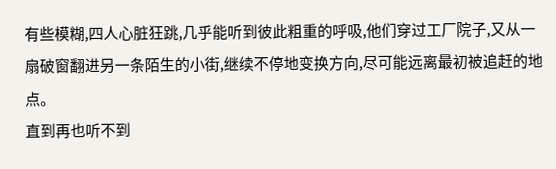有些模糊,四人心脏狂跳,几乎能听到彼此粗重的呼吸,他们穿过工厂院子,又从一扇破窗翻进另一条陌生的小街,继续不停地变换方向,尽可能远离最初被追赶的地点。
直到再也听不到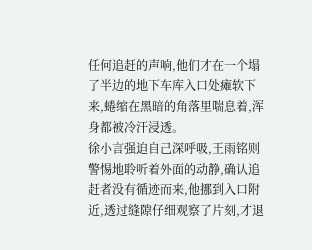任何追赶的声响,他们才在一个塌了半边的地下车库入口处瘫软下来,蜷缩在黑暗的角落里喘息着,浑身都被冷汗浸透。
徐小言强迫自己深呼吸,王雨铭则警惕地聆听着外面的动静,确认追赶者没有循迹而来,他挪到入口附近,透过缝隙仔细观察了片刻,才退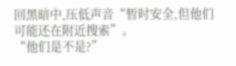回黑暗中,压低声音“暂时安全,但他们可能还在附近搜索”。
“他们是不是?”